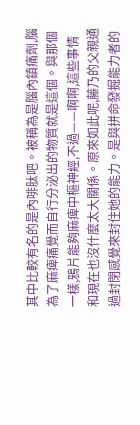其中比較有名的是內啡肽吧。被稱為是腦內鎮痛劑,腦為了麻痺痛覺而自行分泌出的物質就是這個。與那個一樣,鴉片能夠麻痺中樞神經,不過——啊啊,這些事情和現在也沒什麼太大關係。原來如此呢,藤乃的父親通過封閉感覺來封住她的能力。是與拼命發掘能力者的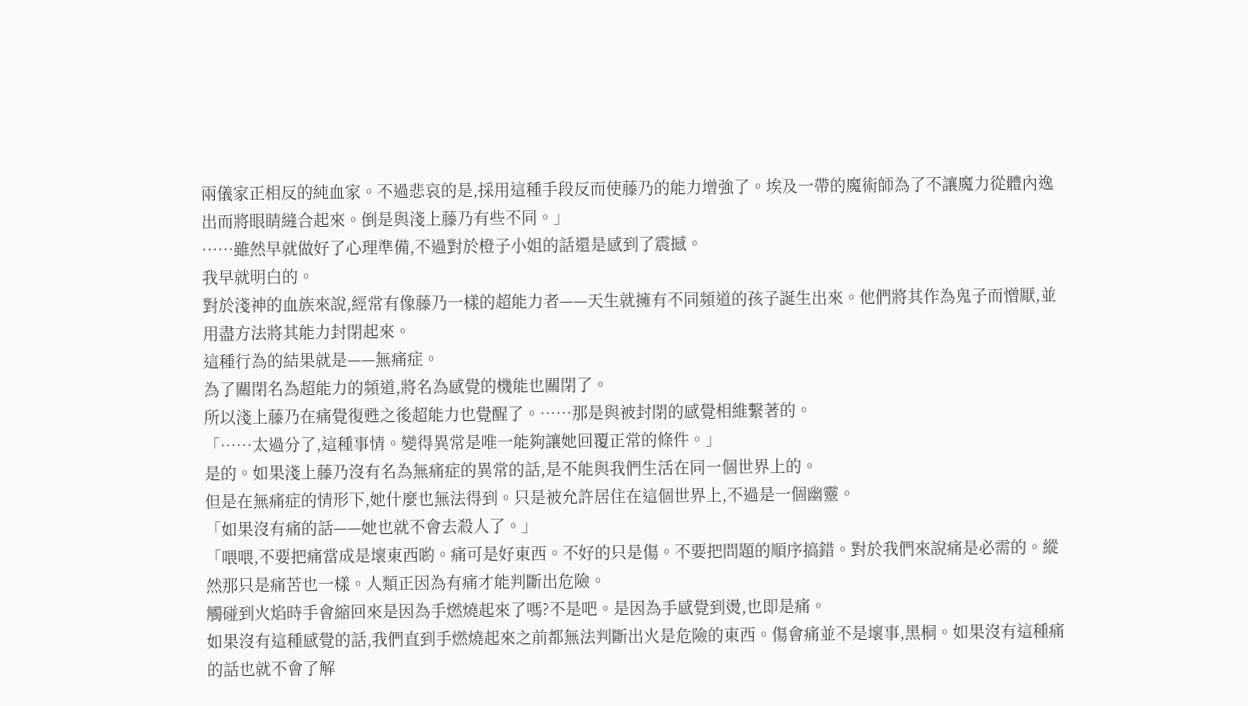兩儀家正相反的純血家。不過悲哀的是,採用這種手段反而使藤乃的能力增強了。埃及一帶的魔術師為了不讓魔力從體內逸出而將眼睛縫合起來。倒是與淺上藤乃有些不同。」
……雖然早就做好了心理準備,不過對於橙子小姐的話還是感到了震撼。
我早就明白的。
對於淺神的血族來說,經常有像藤乃一樣的超能力者——天生就擁有不同頻道的孩子誕生出來。他們將其作為鬼子而憎厭,並用盡方法將其能力封閉起來。
這種行為的結果就是——無痛症。
為了關閉名為超能力的頻道,將名為感覺的機能也關閉了。
所以淺上藤乃在痛覺復甦之後超能力也覺醒了。……那是與被封閉的感覺相維繫著的。
「……太過分了,這種事情。變得異常是唯一能夠讓她回覆正常的條件。」
是的。如果淺上藤乃沒有名為無痛症的異常的話,是不能與我們生活在同一個世界上的。
但是在無痛症的情形下,她什麼也無法得到。只是被允許居住在這個世界上,不過是一個幽靈。
「如果沒有痛的話——她也就不會去殺人了。」
「喂喂,不要把痛當成是壞東西喲。痛可是好東西。不好的只是傷。不要把問題的順序搞錯。對於我們來說痛是必需的。縱然那只是痛苦也一樣。人類正因為有痛才能判斷出危險。
觸碰到火焰時手會縮回來是因為手燃燒起來了嗎?不是吧。是因為手感覺到燙,也即是痛。
如果沒有這種感覺的話,我們直到手燃燒起來之前都無法判斷出火是危險的東西。傷會痛並不是壞事,黑桐。如果沒有這種痛的話也就不會了解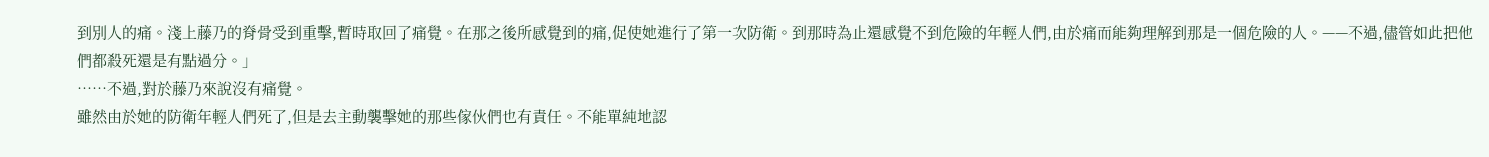到別人的痛。淺上藤乃的脊骨受到重擊,暫時取回了痛覺。在那之後所感覺到的痛,促使她進行了第一次防衛。到那時為止還感覺不到危險的年輕人們,由於痛而能夠理解到那是一個危險的人。——不過,儘管如此把他們都殺死還是有點過分。」
……不過,對於藤乃來說沒有痛覺。
雖然由於她的防衛年輕人們死了,但是去主動襲擊她的那些傢伙們也有責任。不能單純地認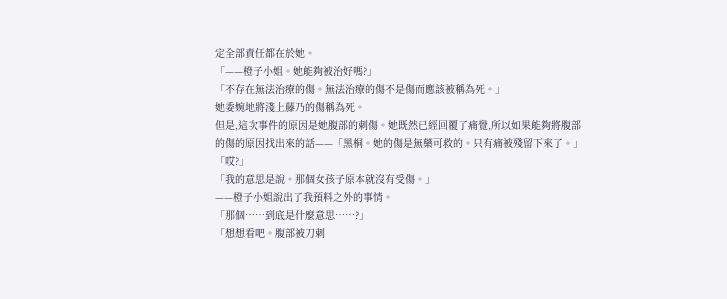定全部責任都在於她。
「——橙子小姐。她能夠被治好嗎?」
「不存在無法治療的傷。無法治療的傷不是傷而應該被稱為死。」
她委婉地將淺上藤乃的傷稱為死。
但是,這次事件的原因是她腹部的刺傷。她既然已經回覆了痛覺,所以如果能夠將腹部的傷的原因找出來的話——「黑桐。她的傷是無藥可救的。只有痛被殘留下來了。」
「哎?」
「我的意思是說。那個女孩子原本就沒有受傷。」
——橙子小姐說出了我預料之外的事情。
「那個……到底是什麼意思……?」
「想想看吧。腹部被刀刺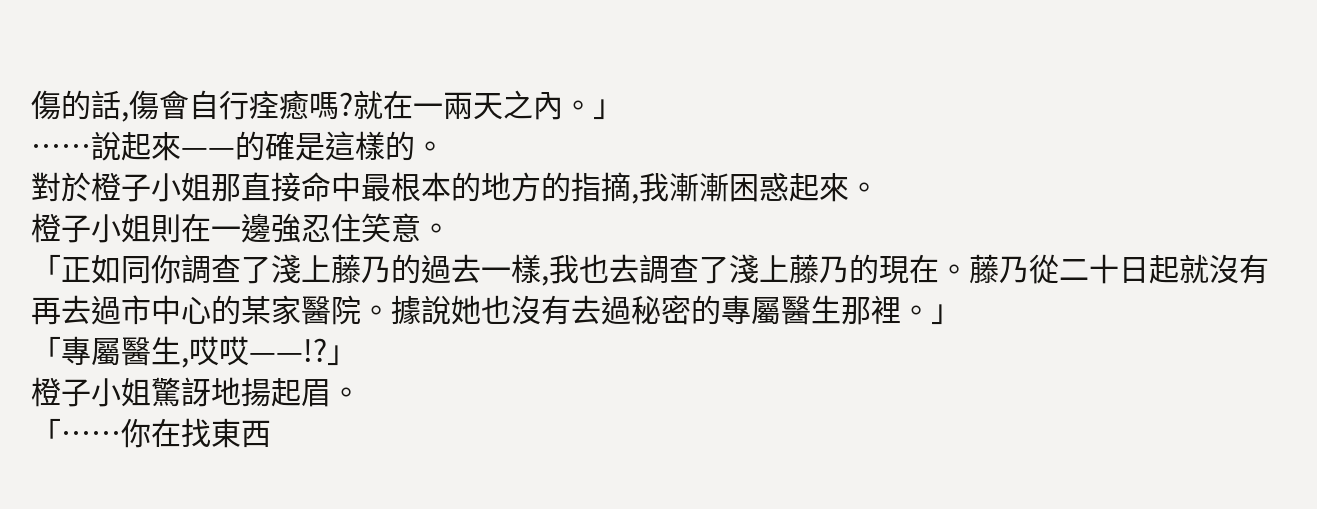傷的話,傷會自行痊癒嗎?就在一兩天之內。」
……說起來——的確是這樣的。
對於橙子小姐那直接命中最根本的地方的指摘,我漸漸困惑起來。
橙子小姐則在一邊強忍住笑意。
「正如同你調查了淺上藤乃的過去一樣,我也去調查了淺上藤乃的現在。藤乃從二十日起就沒有再去過市中心的某家醫院。據說她也沒有去過秘密的專屬醫生那裡。」
「專屬醫生,哎哎——!?」
橙子小姐驚訝地揚起眉。
「……你在找東西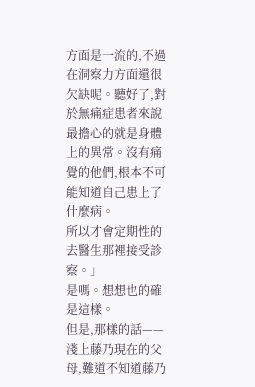方面是一流的,不過在洞察力方面還很欠缺呢。聽好了,對於無痛症患者來說最擔心的就是身體上的異常。沒有痛覺的他們,根本不可能知道自己患上了什麼病。
所以才會定期性的去醫生那裡接受診察。」
是嗎。想想也的確是這樣。
但是,那樣的話——淺上藤乃現在的父母,難道不知道藤乃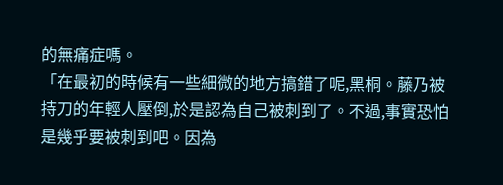的無痛症嗎。
「在最初的時候有一些細微的地方搞錯了呢,黑桐。藤乃被持刀的年輕人壓倒,於是認為自己被刺到了。不過,事實恐怕是幾乎要被刺到吧。因為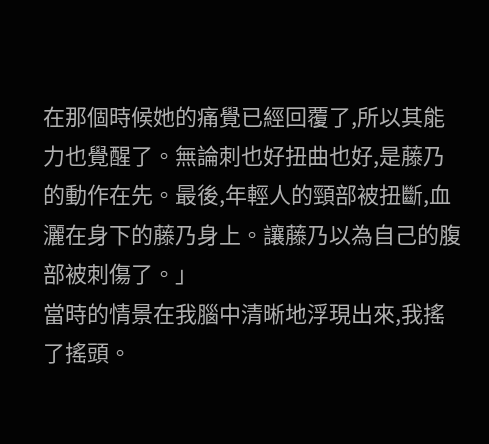在那個時候她的痛覺已經回覆了,所以其能力也覺醒了。無論刺也好扭曲也好,是藤乃的動作在先。最後,年輕人的頸部被扭斷,血灑在身下的藤乃身上。讓藤乃以為自己的腹部被刺傷了。」
當時的情景在我腦中清晰地浮現出來,我搖了搖頭。